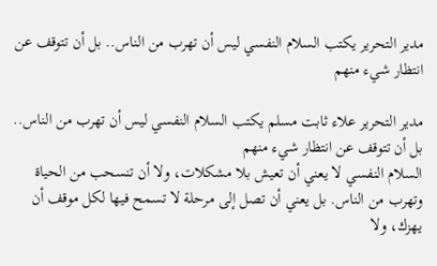مدير التحرير يكتب السلام النفسي ليس أن تهرب من الناس.. بل أن تتوقف عن انتظار شيء منهم

مدير التحرير علاء ثابت مسلم يكتب السلام النفسي ليس أن تهرب من الناس.. بل أن تتوقف عن انتظار شيء منهم
السلام النفسي لا يعني أن تعيش بلا مشكلات، ولا أن تنسحب من الحياة وتهرب من الناس. بل يعني أن تصل إلى مرحلة لا تسمح فيها لكل موقف أن يهزك، ولا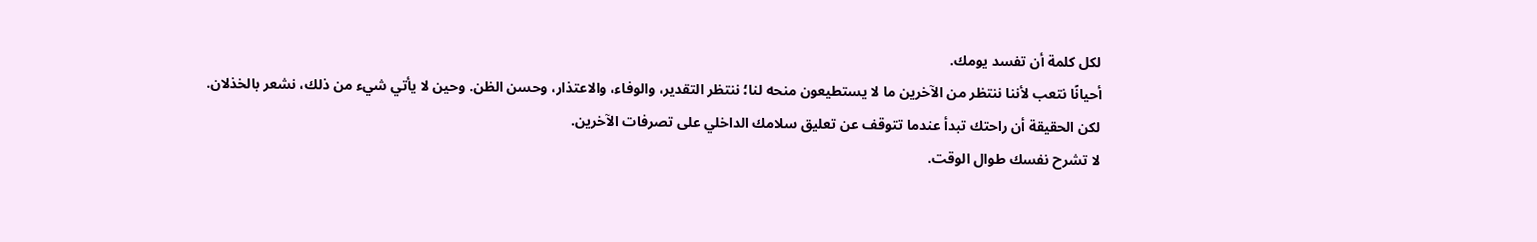لكل كلمة أن تفسد يومك.
أحيانًا نتعب لأننا ننتظر من الآخرين ما لا يستطيعون منحه لنا؛ ننتظر التقدير، والوفاء، والاعتذار، وحسن الظن. وحين لا يأتي شيء من ذلك، نشعر بالخذلان.
لكن الحقيقة أن راحتك تبدأ عندما تتوقف عن تعليق سلامك الداخلي على تصرفات الآخرين.
لا تشرح نفسك طوال الوقت.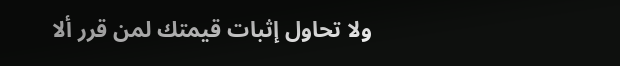ولا تحاول إثبات قيمتك لمن قرر ألا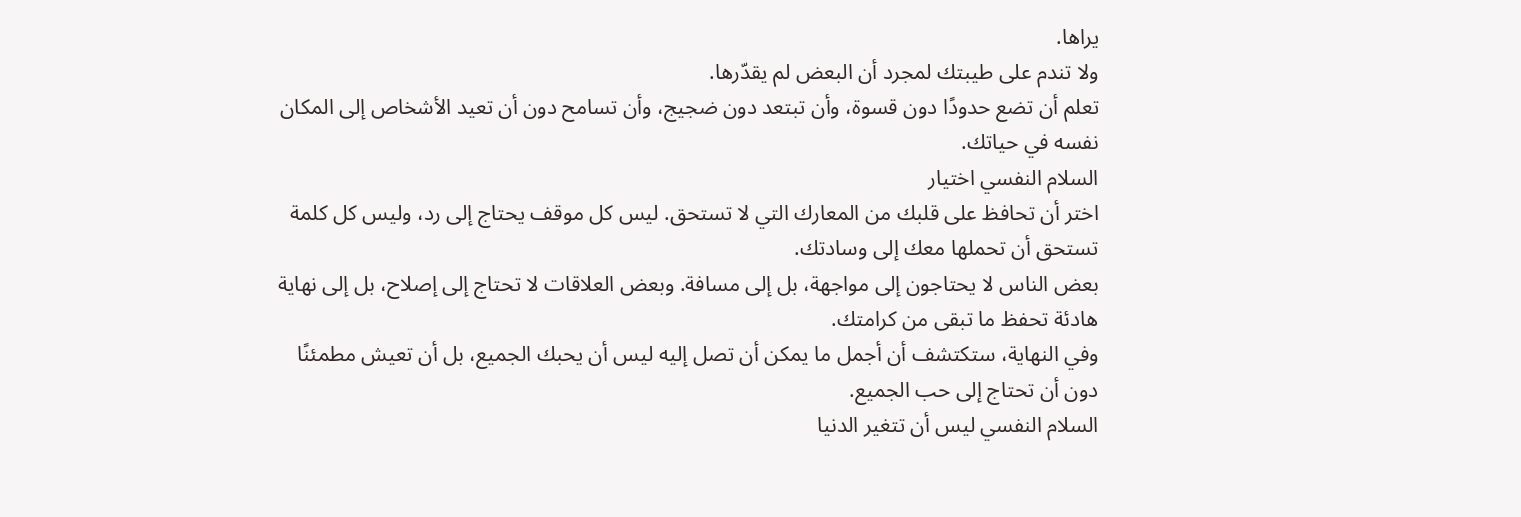يراها.
ولا تندم على طيبتك لمجرد أن البعض لم يقدّرها.
تعلم أن تضع حدودًا دون قسوة، وأن تبتعد دون ضجيج، وأن تسامح دون أن تعيد الأشخاص إلى المكان نفسه في حياتك.
السلام النفسي اختيار
اختر أن تحافظ على قلبك من المعارك التي لا تستحق. ليس كل موقف يحتاج إلى رد، وليس كل كلمة تستحق أن تحملها معك إلى وسادتك.
بعض الناس لا يحتاجون إلى مواجهة، بل إلى مسافة. وبعض العلاقات لا تحتاج إلى إصلاح، بل إلى نهاية هادئة تحفظ ما تبقى من كرامتك.
وفي النهاية، ستكتشف أن أجمل ما يمكن أن تصل إليه ليس أن يحبك الجميع، بل أن تعيش مطمئنًا دون أن تحتاج إلى حب الجميع.
السلام النفسي ليس أن تتغير الدنيا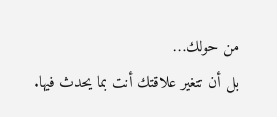من حولك…
بل أن تتغير علاقتك أنت بما يحدث فيها.